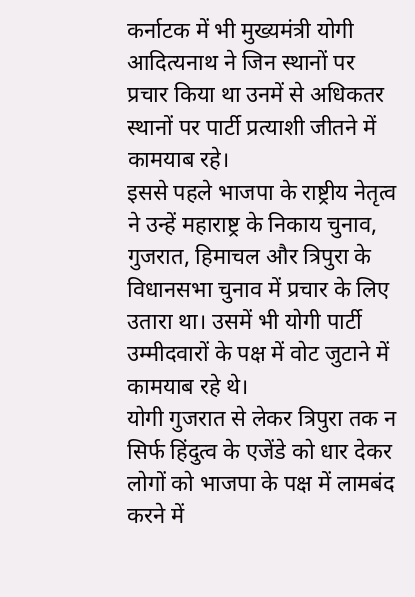कर्नाटक में भी मुख्यमंत्री योगी आदित्यनाथ ने जिन स्थानों पर प्रचार किया था उनमें से अधिकतर स्थानों पर पार्टी प्रत्याशी जीतने में कामयाब रहे।
इससे पहले भाजपा के राष्ट्रीय नेतृत्व ने उन्हें महाराष्ट्र के निकाय चुनाव, गुजरात, हिमाचल और त्रिपुरा के विधानसभा चुनाव में प्रचार के लिए उतारा था। उसमें भी योगी पार्टी उम्मीदवारों के पक्ष में वोट जुटाने में कामयाब रहे थे।
योगी गुजरात से लेकर त्रिपुरा तक न सिर्फ हिंदुत्व के एजेंडे को धार देकर लोगों को भाजपा के पक्ष में लामबंद करने में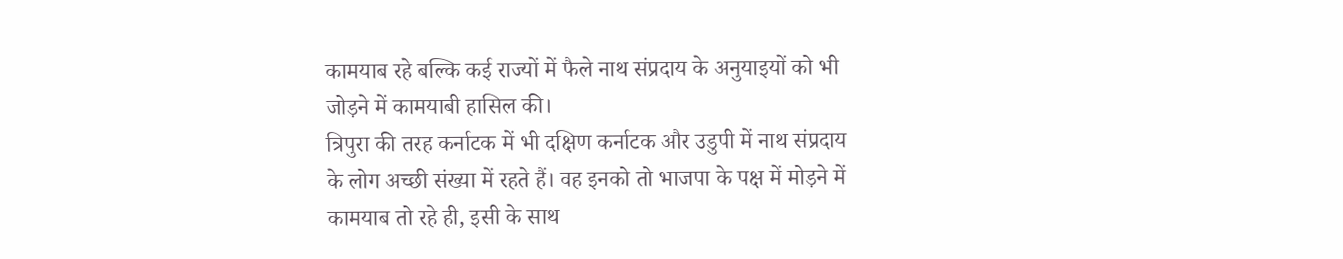कामयाब रहे बल्कि कई राज्यों में फैले नाथ संप्रदाय के अनुयाइयों को भी जोड़ने में कामयाबी हासिल की।
त्रिपुरा की तरह कर्नाटक में भी दक्षिण कर्नाटक और उडुपी में नाथ संप्रदाय के लोग अच्छी संख्या में रहते हैं। वह इनको तो भाजपा के पक्ष में मोड़ने में कामयाब तो रहे ही, इसी के साथ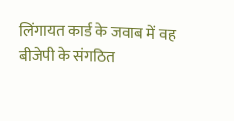लिंगायत कार्ड के जवाब में वह बीजेपी के संगठित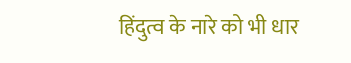हिंदुत्व के नारे को भी धार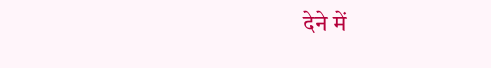देने में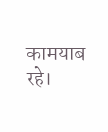कामयाब रहे।